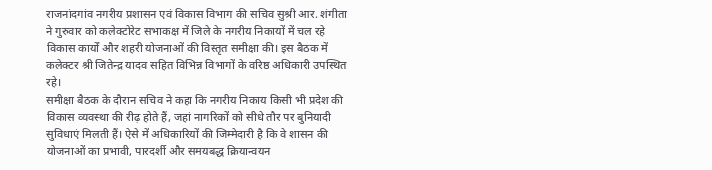राजनांदगांव नगरीय प्रशासन एवं विकास विभाग की सचिव सुश्री आर. शंगीता ने गुरुवार को कलेक्टोरेट सभाकक्ष में जिले के नगरीय निकायों में चल रहे विकास कार्यों और शहरी योजनाओं की विस्तृत समीक्षा की। इस बैठक में कलेक्टर श्री जितेन्द्र यादव सहित विभिन्न विभागों के वरिष्ठ अधिकारी उपस्थित रहे।
समीक्षा बैठक के दौरान सचिव ने कहा कि नगरीय निकाय किसी भी प्रदेश की विकास व्यवस्था की रीढ़ होते हैं, जहां नागरिकों को सीधे तौर पर बुनियादी सुविधाएं मिलती हैं। ऐसे में अधिकारियों की जिम्मेदारी है कि वे शासन की योजनाओं का प्रभावी, पारदर्शी और समयबद्ध क्रियान्वयन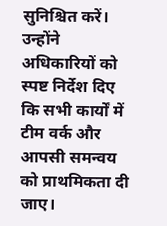सुनिश्चित करें।
उन्होंने अधिकारियों को स्पष्ट निर्देश दिए कि सभी कार्यों में टीम वर्क और आपसी समन्वय को प्राथमिकता दी जाए।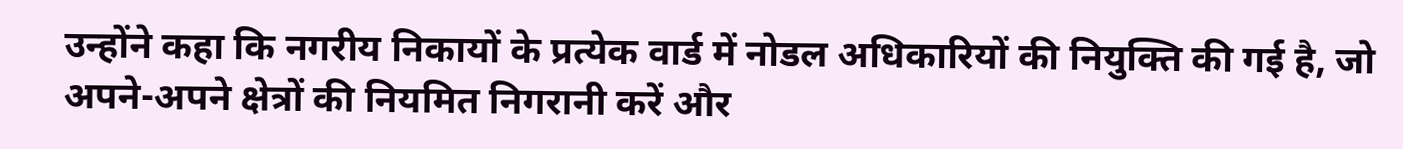उन्होंने कहा कि नगरीय निकायों के प्रत्येक वार्ड में नोडल अधिकारियों की नियुक्ति की गई है, जो अपने-अपने क्षेत्रों की नियमित निगरानी करें और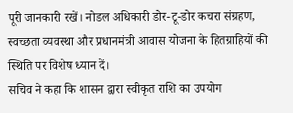पूरी जानकारी रखें। नोडल अधिकारी डोर-टू-डोर कचरा संग्रहण, स्वच्छता व्यवस्था और प्रधानमंत्री आवास योजना के हितग्राहियों की स्थिति पर विशेष ध्यान दें।
सचिव ने कहा कि शासन द्वारा स्वीकृत राशि का उपयोग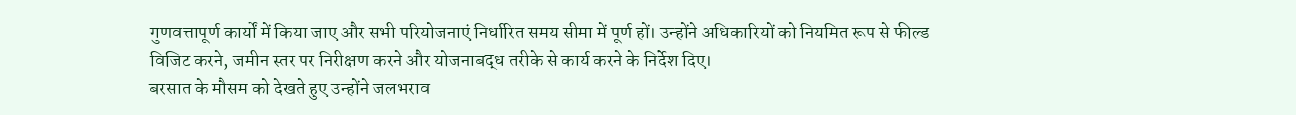गुणवत्तापूर्ण कार्यों में किया जाए और सभी परियोजनाएं निर्धारित समय सीमा में पूर्ण हों। उन्होंने अधिकारियों को नियमित रूप से फील्ड विजिट करने, जमीन स्तर पर निरीक्षण करने और योजनाबद्ध तरीके से कार्य करने के निर्देश दिए।
बरसात के मौसम को देखते हुए उन्होंने जलभराव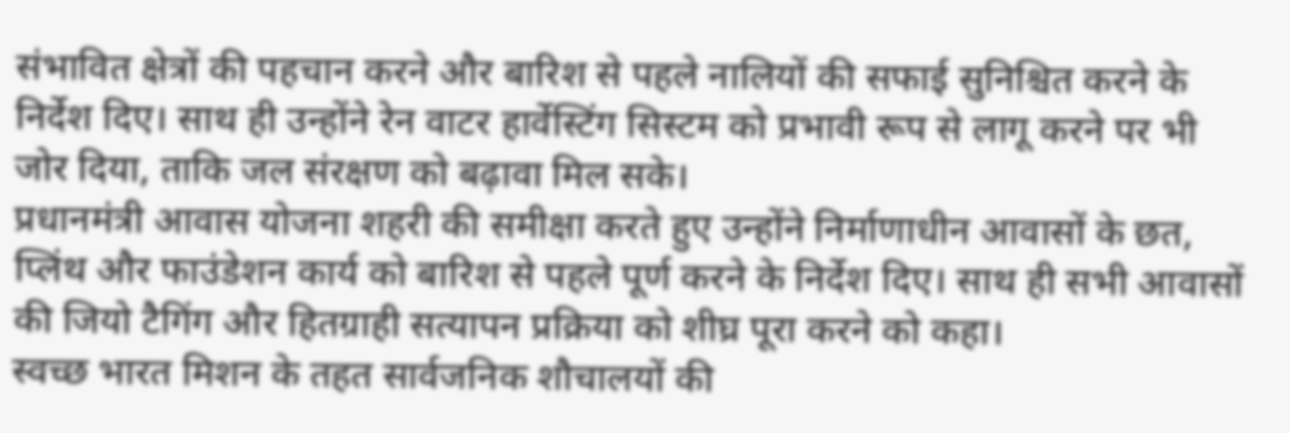संभावित क्षेत्रों की पहचान करने और बारिश से पहले नालियों की सफाई सुनिश्चित करने के निर्देश दिए। साथ ही उन्होंने रेन वाटर हार्वेस्टिंग सिस्टम को प्रभावी रूप से लागू करने पर भी जोर दिया, ताकि जल संरक्षण को बढ़ावा मिल सके।
प्रधानमंत्री आवास योजना शहरी की समीक्षा करते हुए उन्होंने निर्माणाधीन आवासों के छत, प्लिंथ और फाउंडेशन कार्य को बारिश से पहले पूर्ण करने के निर्देश दिए। साथ ही सभी आवासों की जियो टैगिंग और हितग्राही सत्यापन प्रक्रिया को शीघ्र पूरा करने को कहा।
स्वच्छ भारत मिशन के तहत सार्वजनिक शौचालयों की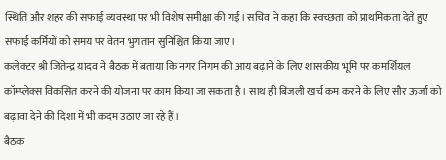स्थिति और शहर की सफाई व्यवस्था पर भी विशेष समीक्षा की गई। सचिव ने कहा कि स्वच्छता को प्राथमिकता देते हुए सफाई कर्मियों को समय पर वेतन भुगतान सुनिश्चित किया जाए।
कलेक्टर श्री जितेन्द्र यादव ने बैठक में बताया कि नगर निगम की आय बढ़ाने के लिए शासकीय भूमि पर कमर्शियल कॉम्प्लेक्स विकसित करने की योजना पर काम किया जा सकता है। साथ ही बिजली खर्च कम करने के लिए सौर ऊर्जा को बढ़ावा देने की दिशा में भी कदम उठाए जा रहे हैं।
बैठक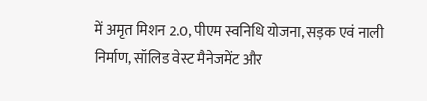में अमृत मिशन 2.0, पीएम स्वनिधि योजना, सड़क एवं नाली निर्माण, सॉलिड वेस्ट मैनेजमेंट और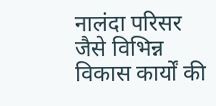नालंदा परिसर जैसे विभिन्न विकास कार्यों की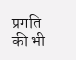प्रगति की भी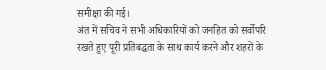समीक्षा की गई।
अंत में सचिव ने सभी अधिकारियों को जनहित को सर्वोपरि रखते हुए पूरी प्रतिबद्धता के साथ कार्य करने और शहरों के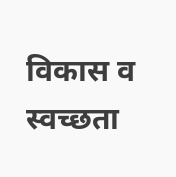विकास व स्वच्छता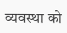व्यवस्था को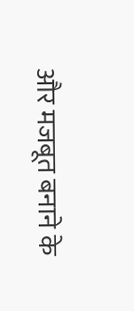और मजबूत बनाने के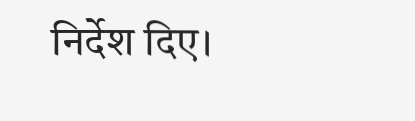निर्देश दिए।